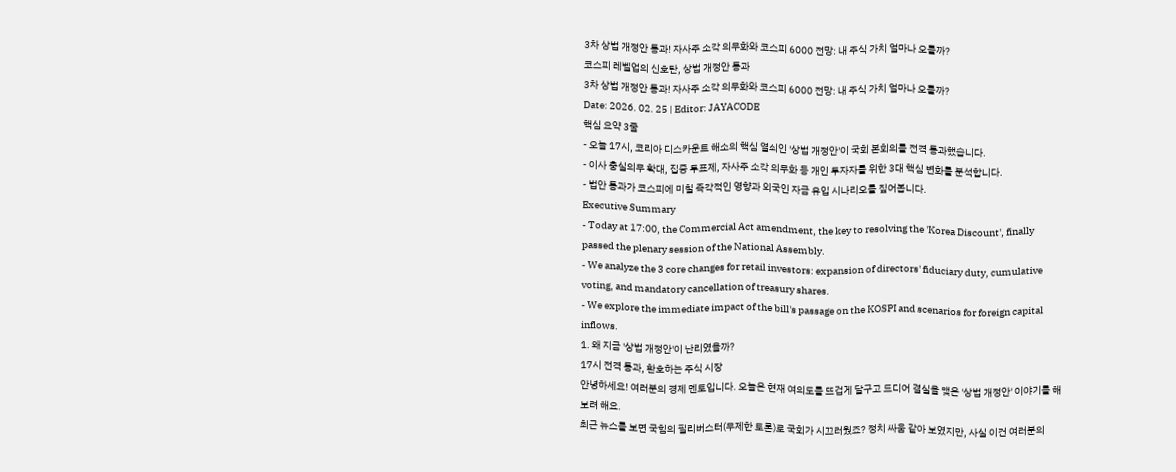3차 상법 개정안 통과! 자사주 소각 의무화와 코스피 6000 전망: 내 주식 가치 얼마나 오를까?
코스피 레벨업의 신호탄, 상법 개정안 통과
3차 상법 개정안 통과! 자사주 소각 의무화와 코스피 6000 전망: 내 주식 가치 얼마나 오를까?
Date: 2026. 02. 25 | Editor: JAYACODE
핵심 요약 3줄
- 오늘 17시, 코리아 디스카운트 해소의 핵심 열쇠인 '상법 개정안'이 국회 본회의를 전격 통과했습니다.
- 이사 충실의무 확대, 집중 투표제, 자사주 소각 의무화 등 개인 투자자를 위한 3대 핵심 변화를 분석합니다.
- 법안 통과가 코스피에 미칠 즉각적인 영향과 외국인 자금 유입 시나리오를 짚어봅니다.
Executive Summary
- Today at 17:00, the Commercial Act amendment, the key to resolving the 'Korea Discount', finally passed the plenary session of the National Assembly.
- We analyze the 3 core changes for retail investors: expansion of directors' fiduciary duty, cumulative voting, and mandatory cancellation of treasury shares.
- We explore the immediate impact of the bill's passage on the KOSPI and scenarios for foreign capital inflows.
1. 왜 지금 '상법 개정안'이 난리였을까?
17시 전격 통과, 환호하는 주식 시장
안녕하세요! 여러분의 경제 멘토입니다. 오늘은 현재 여의도를 뜨겁게 달구고 드디어 결실을 맺은 '상법 개정안' 이야기를 해보려 해요.
최근 뉴스를 보면 국힘의 필리버스터(무제한 토론)로 국회가 시끄러웠죠? 정치 싸움 같아 보였지만, 사실 이건 여러분의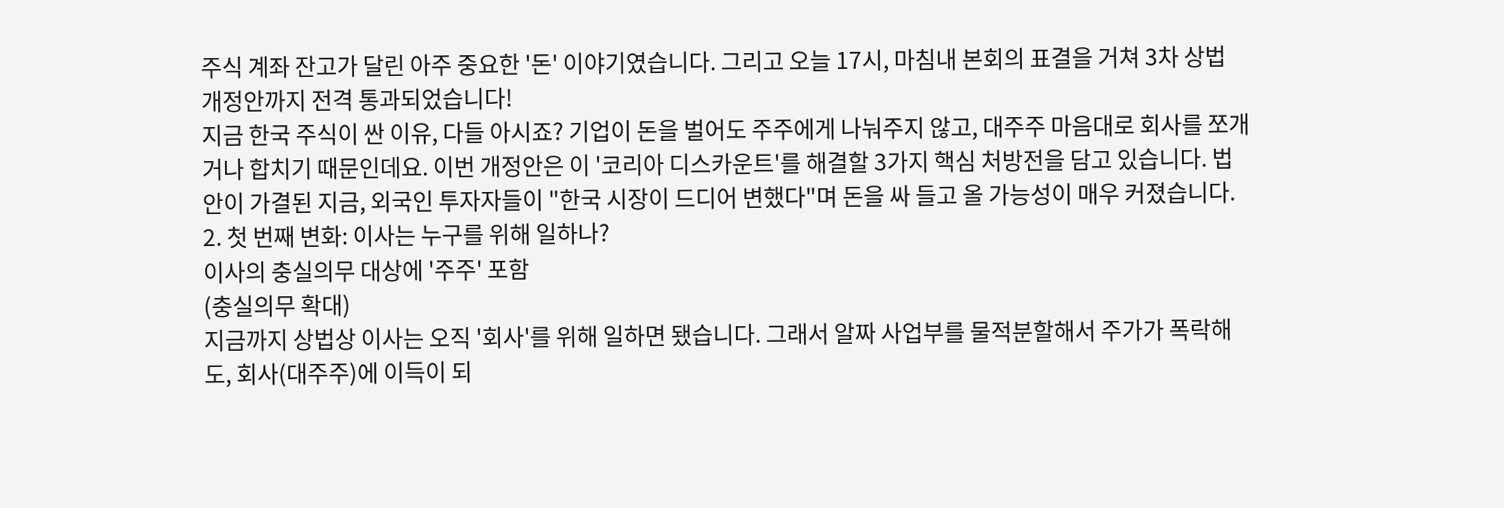주식 계좌 잔고가 달린 아주 중요한 '돈' 이야기였습니다. 그리고 오늘 17시, 마침내 본회의 표결을 거쳐 3차 상법 개정안까지 전격 통과되었습니다!
지금 한국 주식이 싼 이유, 다들 아시죠? 기업이 돈을 벌어도 주주에게 나눠주지 않고, 대주주 마음대로 회사를 쪼개거나 합치기 때문인데요. 이번 개정안은 이 '코리아 디스카운트'를 해결할 3가지 핵심 처방전을 담고 있습니다. 법안이 가결된 지금, 외국인 투자자들이 "한국 시장이 드디어 변했다"며 돈을 싸 들고 올 가능성이 매우 커졌습니다.
2. 첫 번째 변화: 이사는 누구를 위해 일하나?
이사의 충실의무 대상에 '주주' 포함
(충실의무 확대)
지금까지 상법상 이사는 오직 '회사'를 위해 일하면 됐습니다. 그래서 알짜 사업부를 물적분할해서 주가가 폭락해도, 회사(대주주)에 이득이 되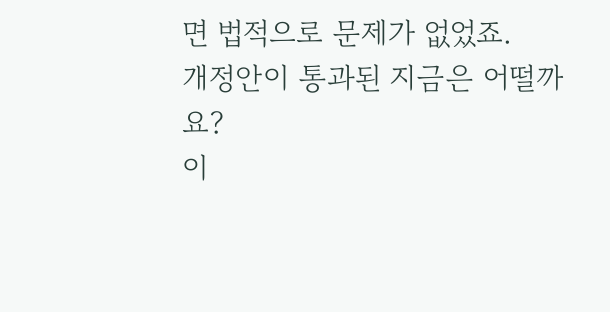면 법적으로 문제가 없었죠.
개정안이 통과된 지금은 어떨까요?
이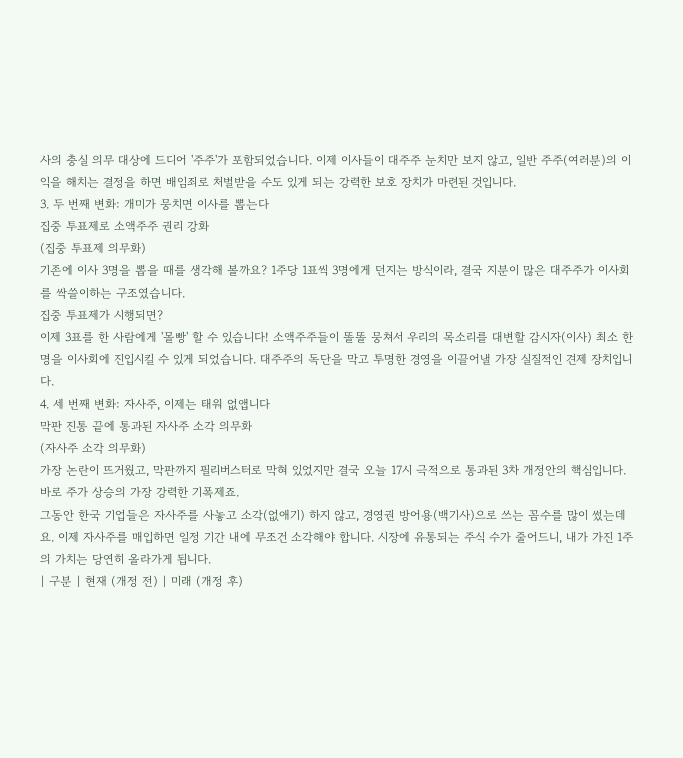사의 충실 의무 대상에 드디어 '주주'가 포함되었습니다. 이제 이사들이 대주주 눈치만 보지 않고, 일반 주주(여러분)의 이익을 해치는 결정을 하면 배임죄로 처벌받을 수도 있게 되는 강력한 보호 장치가 마련된 것입니다.
3. 두 번째 변화: 개미가 뭉치면 이사를 뽑는다
집중 투표제로 소액주주 권리 강화
(집중 투표제 의무화)
기존에 이사 3명을 뽑을 때를 생각해 볼까요? 1주당 1표씩 3명에게 던지는 방식이라, 결국 지분이 많은 대주주가 이사회를 싹쓸이하는 구조였습니다.
집중 투표제가 시행되면?
이제 3표를 한 사람에게 '몰빵' 할 수 있습니다! 소액주주들이 똘똘 뭉쳐서 우리의 목소리를 대변할 감시자(이사) 최소 한 명을 이사회에 진입시킬 수 있게 되었습니다. 대주주의 독단을 막고 투명한 경영을 이끌어낼 가장 실질적인 견제 장치입니다.
4. 세 번째 변화: 자사주, 이제는 태워 없앱니다
막판 진통 끝에 통과된 자사주 소각 의무화
(자사주 소각 의무화)
가장 논란이 뜨거웠고, 막판까지 필리버스터로 막혀 있었지만 결국 오늘 17시 극적으로 통과된 3차 개정안의 핵심입니다. 바로 주가 상승의 가장 강력한 기폭제죠.
그동안 한국 기업들은 자사주를 사놓고 소각(없애기) 하지 않고, 경영권 방어용(백기사)으로 쓰는 꼼수를 많이 썼는데요. 이제 자사주를 매입하면 일정 기간 내에 무조건 소각해야 합니다. 시장에 유통되는 주식 수가 줄어드니, 내가 가진 1주의 가치는 당연히 올라가게 됩니다.
| 구분 | 현재 (개정 전) | 미래 (개정 후)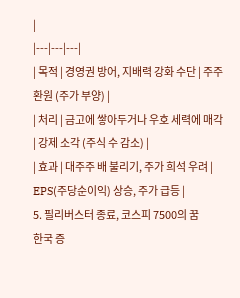|
|---|---|---|
| 목적 | 경영권 방어, 지배력 강화 수단 | 주주 환원 (주가 부양) |
| 처리 | 금고에 쌓아두거나 우호 세력에 매각 | 강제 소각 (주식 수 감소) |
| 효과 | 대주주 배 불리기, 주가 희석 우려 | EPS(주당순이익) 상승, 주가 급등 |
5. 필리버스터 종료, 코스피 7500의 꿈
한국 증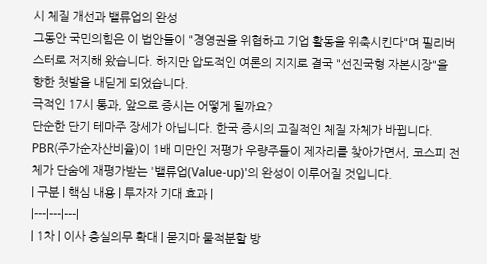시 체질 개선과 밸류업의 완성
그동안 국민의힘은 이 법안들이 "경영권을 위협하고 기업 활동을 위축시킨다"며 필리버스터로 저지해 왔습니다. 하지만 압도적인 여론의 지지로 결국 "선진국형 자본시장"을 향한 첫발을 내딛게 되었습니다.
극적인 17시 통과, 앞으로 증시는 어떻게 될까요?
단순한 단기 테마주 장세가 아닙니다. 한국 증시의 고질적인 체질 자체가 바뀝니다. PBR(주가순자산비율)이 1배 미만인 저평가 우량주들이 제자리를 찾아가면서, 코스피 전체가 단숨에 재평가받는 '밸류업(Value-up)'의 완성이 이루어질 것입니다.
| 구분 | 핵심 내용 | 투자자 기대 효과 |
|---|---|---|
| 1차 | 이사 충실의무 확대 | 묻지마 물적분할 방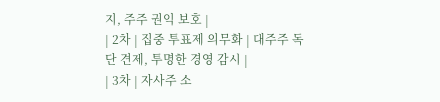지, 주주 권익 보호 |
| 2차 | 집중 투표제 의무화 | 대주주 독단 견제, 투명한 경영 감시 |
| 3차 | 자사주 소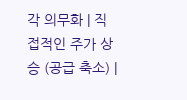각 의무화 | 직접적인 주가 상승 (공급 축소) |